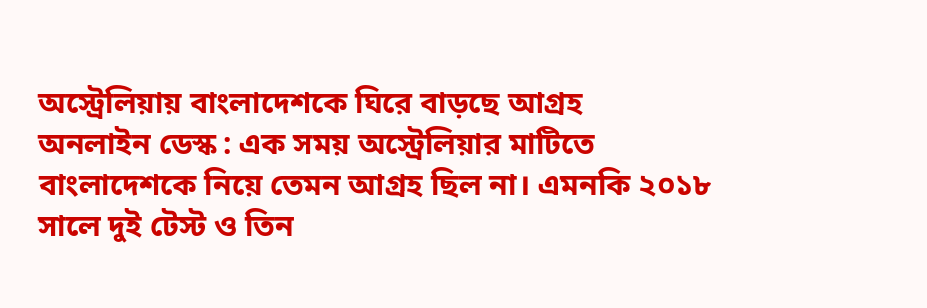অস্ট্রেলিয়ায় বাংলাদেশকে ঘিরে বাড়ছে আগ্রহ
অনলাইন ডেস্ক : এক সময় অস্ট্রেলিয়ার মাটিতে বাংলাদেশকে নিয়ে তেমন আগ্রহ ছিল না। এমনকি ২০১৮ সালে দুই টেস্ট ও তিন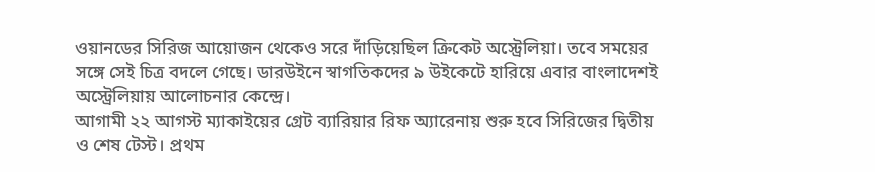ওয়ানডের সিরিজ আয়োজন থেকেও সরে দাঁড়িয়েছিল ক্রিকেট অস্ট্রেলিয়া। তবে সময়ের সঙ্গে সেই চিত্র বদলে গেছে। ডারউইনে স্বাগতিকদের ৯ উইকেটে হারিয়ে এবার বাংলাদেশই অস্ট্রেলিয়ায় আলোচনার কেন্দ্রে।
আগামী ২২ আগস্ট ম্যাকাইয়ের গ্রেট ব্যারিয়ার রিফ অ্যারেনায় শুরু হবে সিরিজের দ্বিতীয় ও শেষ টেস্ট। প্রথম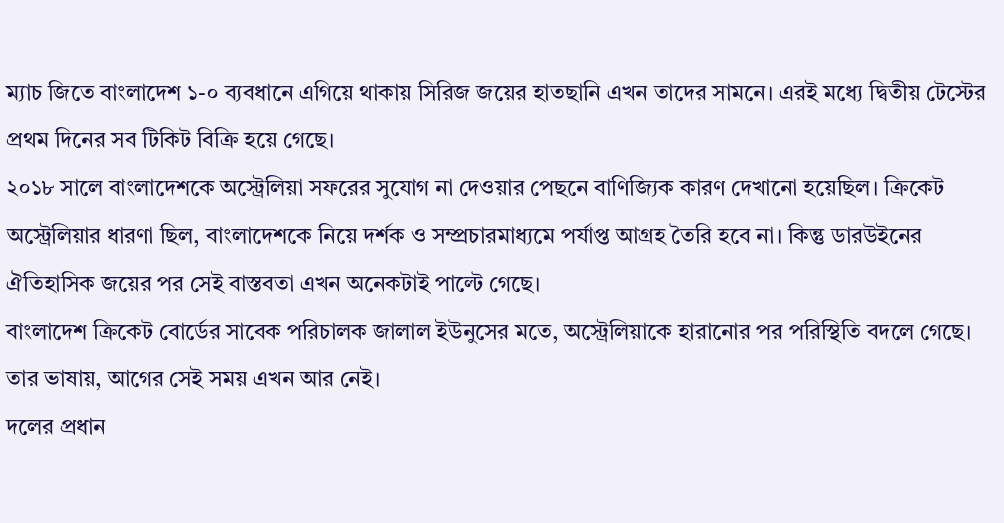ম্যাচ জিতে বাংলাদেশ ১-০ ব্যবধানে এগিয়ে থাকায় সিরিজ জয়ের হাতছানি এখন তাদের সামনে। এরই মধ্যে দ্বিতীয় টেস্টের প্রথম দিনের সব টিকিট বিক্রি হয়ে গেছে।
২০১৮ সালে বাংলাদেশকে অস্ট্রেলিয়া সফরের সুযোগ না দেওয়ার পেছনে বাণিজ্যিক কারণ দেখানো হয়েছিল। ক্রিকেট অস্ট্রেলিয়ার ধারণা ছিল, বাংলাদেশকে নিয়ে দর্শক ও সম্প্রচারমাধ্যমে পর্যাপ্ত আগ্রহ তৈরি হবে না। কিন্তু ডারউইনের ঐতিহাসিক জয়ের পর সেই বাস্তবতা এখন অনেকটাই পাল্টে গেছে।
বাংলাদেশ ক্রিকেট বোর্ডের সাবেক পরিচালক জালাল ইউনুসের মতে, অস্ট্রেলিয়াকে হারানোর পর পরিস্থিতি বদলে গেছে। তার ভাষায়, আগের সেই সময় এখন আর নেই।
দলের প্রধান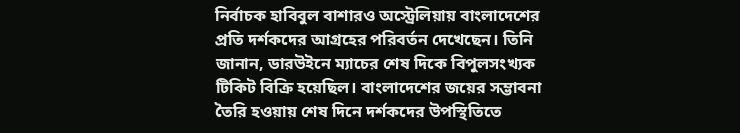নির্বাচক হাবিবুল বাশারও অস্ট্রেলিয়ায় বাংলাদেশের প্রতি দর্শকদের আগ্রহের পরিবর্তন দেখেছেন। তিনি জানান, ডারউইনে ম্যাচের শেষ দিকে বিপুলসংখ্যক টিকিট বিক্রি হয়েছিল। বাংলাদেশের জয়ের সম্ভাবনা তৈরি হওয়ায় শেষ দিনে দর্শকদের উপস্থিতিতে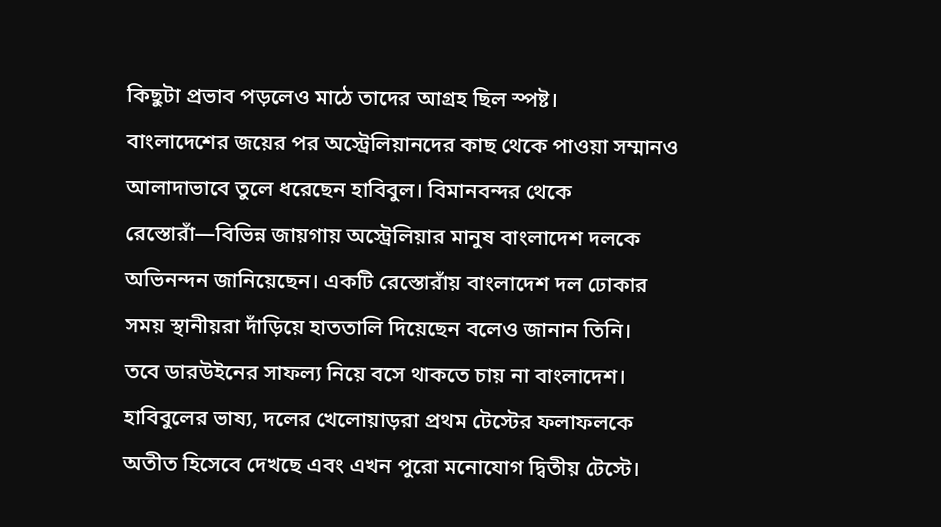কিছুটা প্রভাব পড়লেও মাঠে তাদের আগ্রহ ছিল স্পষ্ট।
বাংলাদেশের জয়ের পর অস্ট্রেলিয়ানদের কাছ থেকে পাওয়া সম্মানও আলাদাভাবে তুলে ধরেছেন হাবিবুল। বিমানবন্দর থেকে রেস্তোরাঁ—বিভিন্ন জায়গায় অস্ট্রেলিয়ার মানুষ বাংলাদেশ দলকে অভিনন্দন জানিয়েছেন। একটি রেস্তোরাঁয় বাংলাদেশ দল ঢোকার সময় স্থানীয়রা দাঁড়িয়ে হাততালি দিয়েছেন বলেও জানান তিনি।
তবে ডারউইনের সাফল্য নিয়ে বসে থাকতে চায় না বাংলাদেশ। হাবিবুলের ভাষ্য, দলের খেলোয়াড়রা প্রথম টেস্টের ফলাফলকে অতীত হিসেবে দেখছে এবং এখন পুরো মনোযোগ দ্বিতীয় টেস্টে।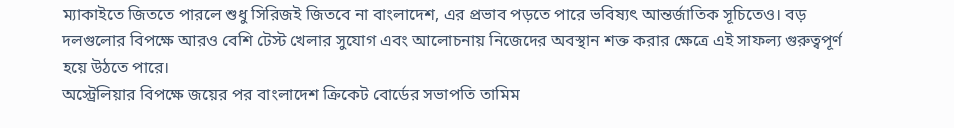ম্যাকাইতে জিততে পারলে শুধু সিরিজই জিতবে না বাংলাদেশ, এর প্রভাব পড়তে পারে ভবিষ্যৎ আন্তর্জাতিক সূচিতেও। বড় দলগুলোর বিপক্ষে আরও বেশি টেস্ট খেলার সুযোগ এবং আলোচনায় নিজেদের অবস্থান শক্ত করার ক্ষেত্রে এই সাফল্য গুরুত্বপূর্ণ হয়ে উঠতে পারে।
অস্ট্রেলিয়ার বিপক্ষে জয়ের পর বাংলাদেশ ক্রিকেট বোর্ডের সভাপতি তামিম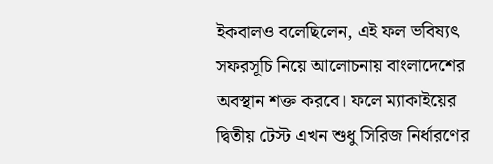ইকবালও বলেছিলেন, এই ফল ভবিষ্যৎ সফরসূচি নিয়ে আলোচনায় বাংলাদেশের অবস্থান শক্ত করবে। ফলে ম্যাকাইয়ের দ্বিতীয় টেস্ট এখন শুধু সিরিজ নির্ধারণের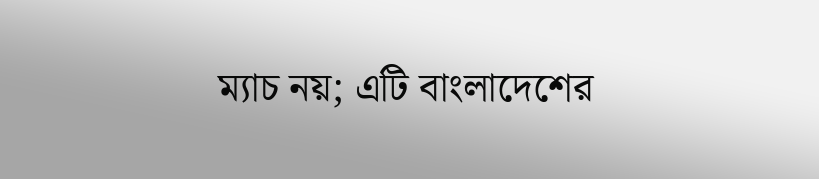ম্যাচ নয়; এটি বাংলাদেশের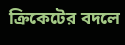ক্রিকেটের বদলে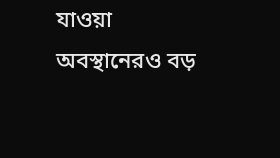যাওয়া অবস্থানেরও বড়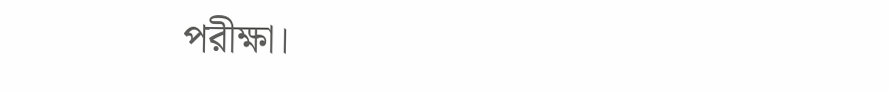পরীক্ষা।